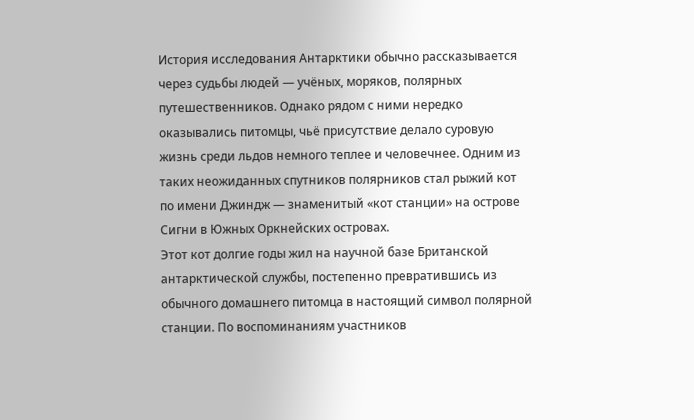История исследования Антарктики обычно рассказывается через судьбы людей — учёных, моряков, полярных путешественников. Однако рядом с ними нередко оказывались питомцы, чьё присутствие делало суровую жизнь среди льдов немного теплее и человечнее. Одним из таких неожиданных спутников полярников стал рыжий кот по имени Джиндж — знаменитый «кот станции» на острове Сигни в Южных Оркнейских островах.
Этот кот долгие годы жил на научной базе Британской антарктической службы, постепенно превратившись из обычного домашнего питомца в настоящий символ полярной станции. По воспоминаниям участников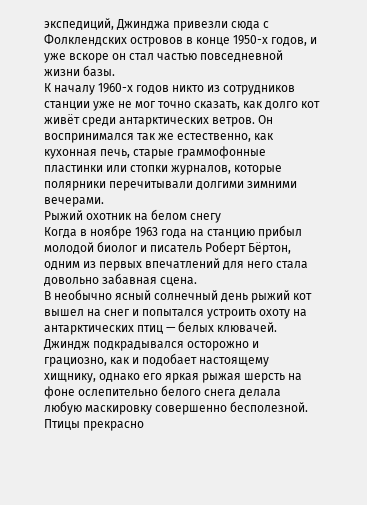экспедиций, Джинджа привезли сюда с Фолклендских островов в конце 1950-х годов, и уже вскоре он стал частью повседневной жизни базы.
К началу 1960-х годов никто из сотрудников станции уже не мог точно сказать, как долго кот живёт среди антарктических ветров. Он воспринимался так же естественно, как кухонная печь, старые граммофонные пластинки или стопки журналов, которые полярники перечитывали долгими зимними вечерами.
Рыжий охотник на белом снегу
Когда в ноябре 1963 года на станцию прибыл молодой биолог и писатель Роберт Бёртон, одним из первых впечатлений для него стала довольно забавная сцена.
В необычно ясный солнечный день рыжий кот вышел на снег и попытался устроить охоту на антарктических птиц — белых клювачей. Джиндж подкрадывался осторожно и грациозно, как и подобает настоящему хищнику, однако его яркая рыжая шерсть на фоне ослепительно белого снега делала любую маскировку совершенно бесполезной.
Птицы прекрасно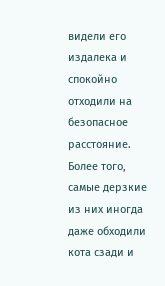видели его издалека и спокойно отходили на безопасное расстояние. Более того, самые дерзкие из них иногда даже обходили кота сзади и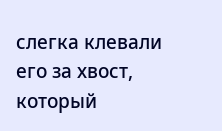слегка клевали его за хвост, который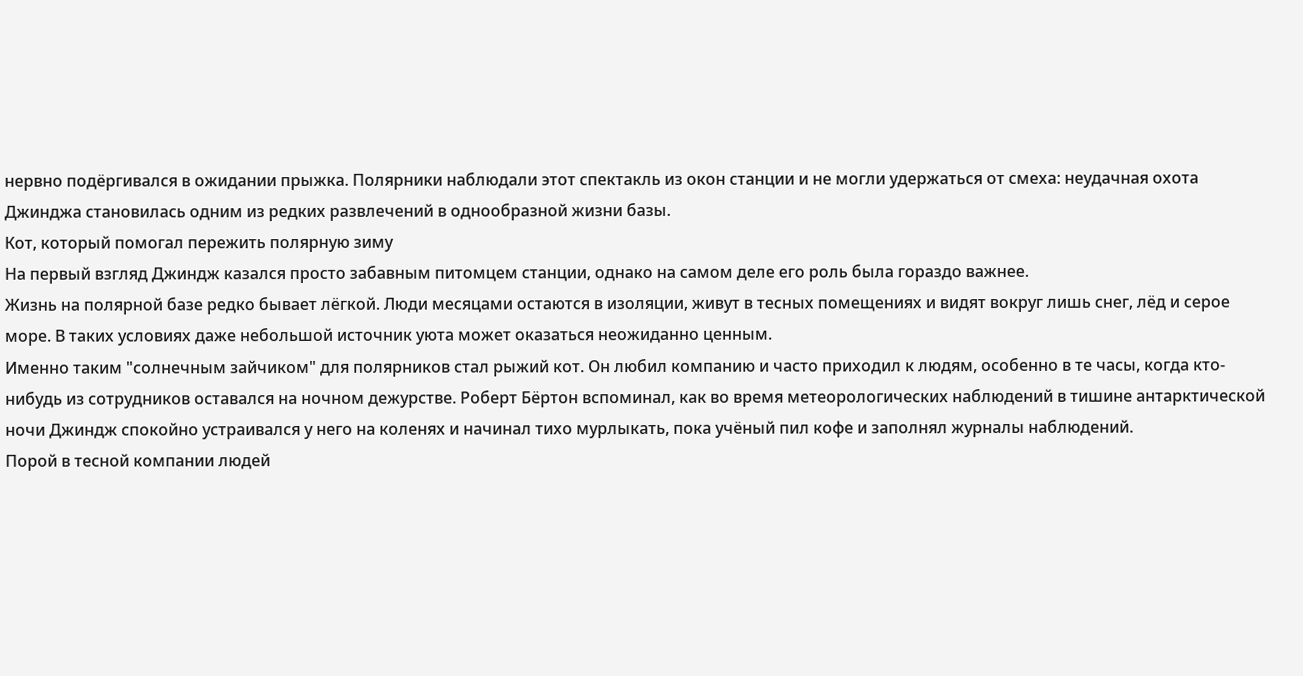нервно подёргивался в ожидании прыжка. Полярники наблюдали этот спектакль из окон станции и не могли удержаться от смеха: неудачная охота Джинджа становилась одним из редких развлечений в однообразной жизни базы.
Кот, который помогал пережить полярную зиму
На первый взгляд Джиндж казался просто забавным питомцем станции, однако на самом деле его роль была гораздо важнее.
Жизнь на полярной базе редко бывает лёгкой. Люди месяцами остаются в изоляции, живут в тесных помещениях и видят вокруг лишь снег, лёд и серое море. В таких условиях даже небольшой источник уюта может оказаться неожиданно ценным.
Именно таким "солнечным зайчиком" для полярников стал рыжий кот. Он любил компанию и часто приходил к людям, особенно в те часы, когда кто-нибудь из сотрудников оставался на ночном дежурстве. Роберт Бёртон вспоминал, как во время метеорологических наблюдений в тишине антарктической ночи Джиндж спокойно устраивался у него на коленях и начинал тихо мурлыкать, пока учёный пил кофе и заполнял журналы наблюдений.
Порой в тесной компании людей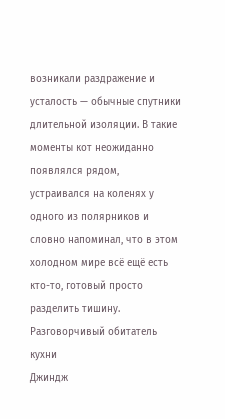возникали раздражение и усталость — обычные спутники длительной изоляции. В такие моменты кот неожиданно появлялся рядом, устраивался на коленях у одного из полярников и словно напоминал, что в этом холодном мире всё ещё есть кто-то, готовый просто разделить тишину.
Разговорчивый обитатель кухни
Джиндж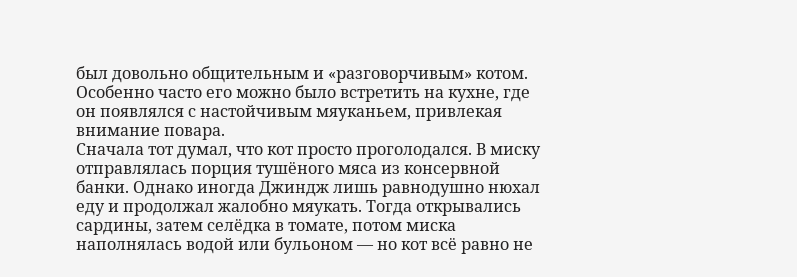был довольно общительным и «разговорчивым» котом. Особенно часто его можно было встретить на кухне, где он появлялся с настойчивым мяуканьем, привлекая внимание повара.
Сначала тот думал, что кот просто проголодался. В миску отправлялась порция тушёного мяса из консервной банки. Однако иногда Джиндж лишь равнодушно нюхал еду и продолжал жалобно мяукать. Тогда открывались сардины, затем селёдка в томате, потом миска наполнялась водой или бульоном — но кот всё равно не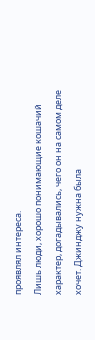проявлял интереса.
Лишь люди, хорошо понимающие кошачий характер, догадывались, чего он на самом деле хочет. Джинджу нужна была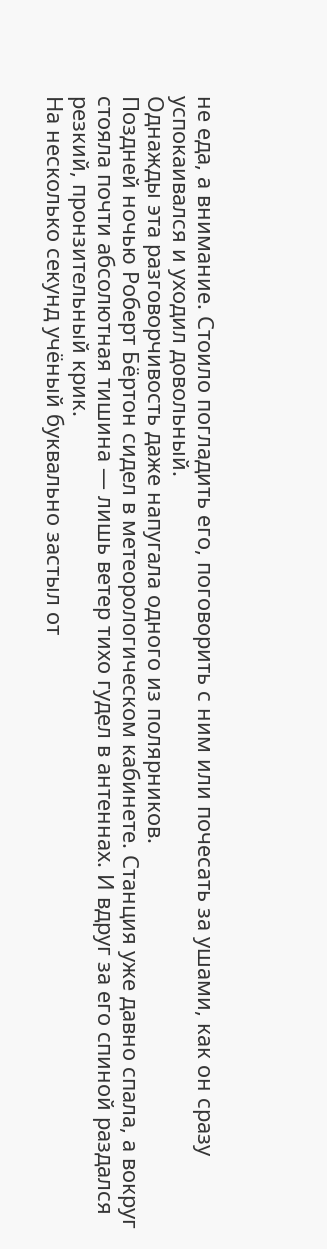не еда, а внимание. Стоило погладить его, поговорить с ним или почесать за ушами, как он сразу успокаивался и уходил довольный.
Однажды эта разговорчивость даже напугала одного из полярников.
Поздней ночью Роберт Бёртон сидел в метеорологическом кабинете. Станция уже давно спала, а вокруг стояла почти абсолютная тишина — лишь ветер тихо гудел в антеннах. И вдруг за его спиной раздался резкий, пронзительный крик.
На несколько секунд учёный буквально застыл от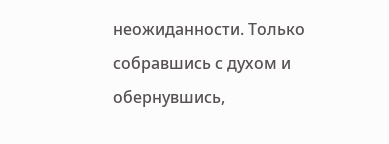неожиданности. Только собравшись с духом и обернувшись,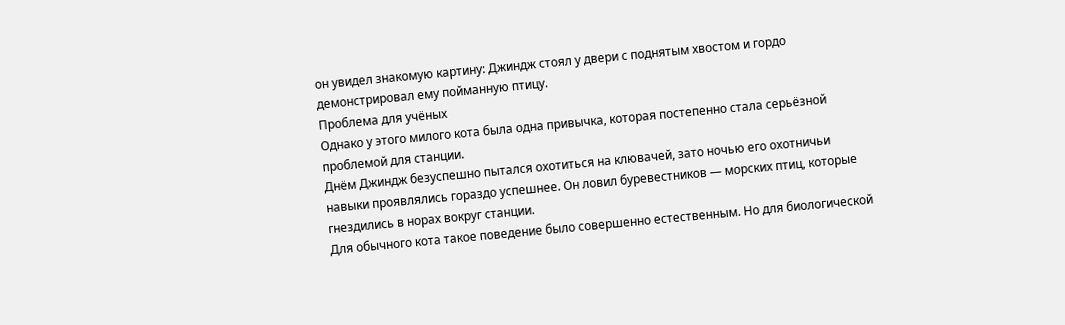он увидел знакомую картину: Джиндж стоял у двери с поднятым хвостом и гордо демонстрировал ему пойманную птицу.
Проблема для учёных
Однако у этого милого кота была одна привычка, которая постепенно стала серьёзной проблемой для станции.
Днём Джиндж безуспешно пытался охотиться на клювачей, зато ночью его охотничьи навыки проявлялись гораздо успешнее. Он ловил буревестников — морских птиц, которые гнездились в норах вокруг станции.
Для обычного кота такое поведение было совершенно естественным. Но для биологической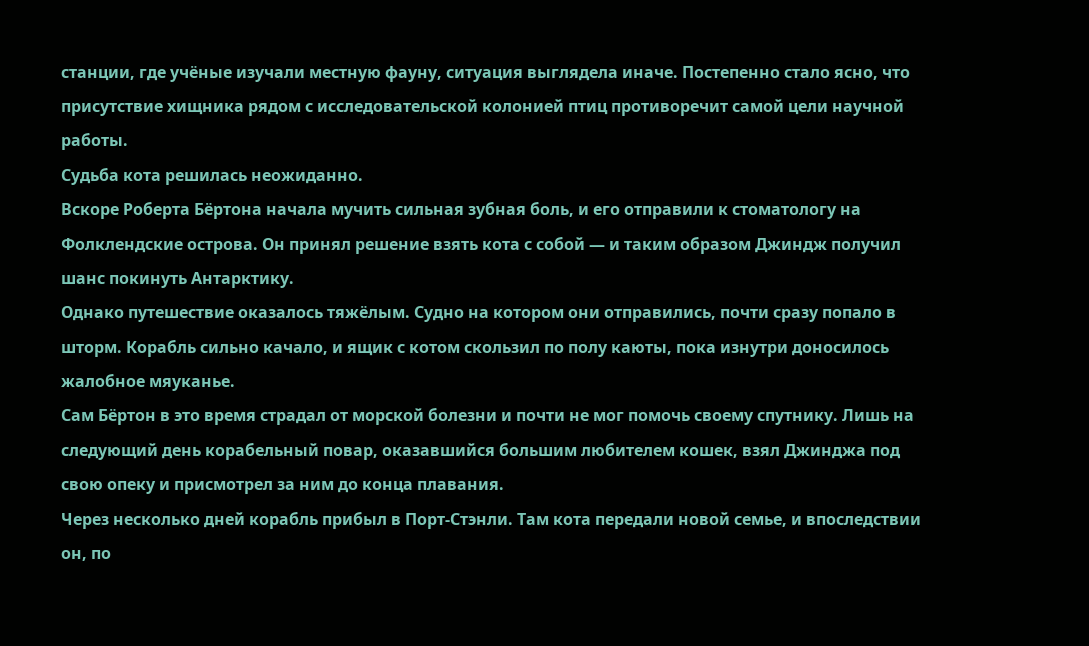станции, где учёные изучали местную фауну, ситуация выглядела иначе. Постепенно стало ясно, что присутствие хищника рядом с исследовательской колонией птиц противоречит самой цели научной работы.
Судьба кота решилась неожиданно.
Вскоре Роберта Бёртона начала мучить сильная зубная боль, и его отправили к стоматологу на Фолклендские острова. Он принял решение взять кота с собой — и таким образом Джиндж получил шанс покинуть Антарктику.
Однако путешествие оказалось тяжёлым. Судно на котором они отправились, почти сразу попало в шторм. Корабль сильно качало, и ящик с котом скользил по полу каюты, пока изнутри доносилось жалобное мяуканье.
Сам Бёртон в это время страдал от морской болезни и почти не мог помочь своему спутнику. Лишь на следующий день корабельный повар, оказавшийся большим любителем кошек, взял Джинджа под свою опеку и присмотрел за ним до конца плавания.
Через несколько дней корабль прибыл в Порт-Стэнли. Там кота передали новой семье, и впоследствии он, по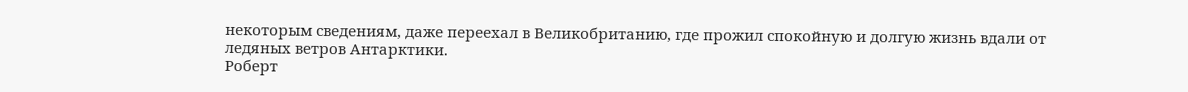некоторым сведениям, даже переехал в Великобританию, где прожил спокойную и долгую жизнь вдали от ледяных ветров Антарктики.
Роберт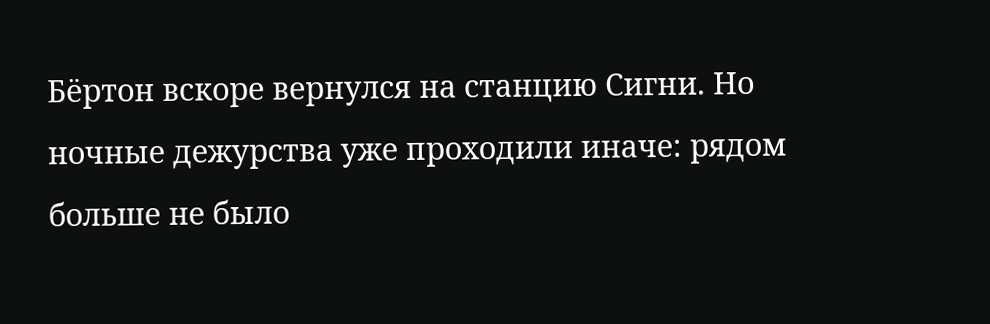Бёртон вскоре вернулся на станцию Сигни. Но ночные дежурства уже проходили иначе: рядом больше не было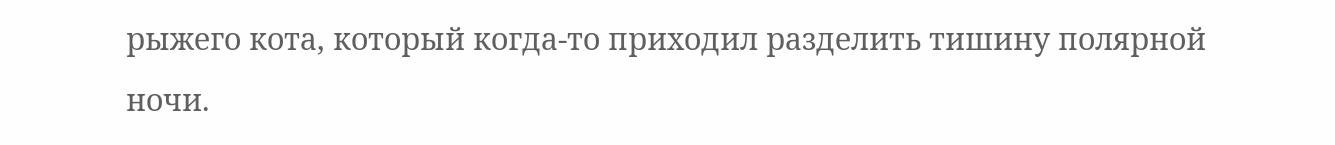рыжего кота, который когда-то приходил разделить тишину полярной ночи.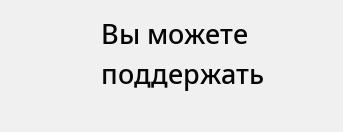Вы можете поддержать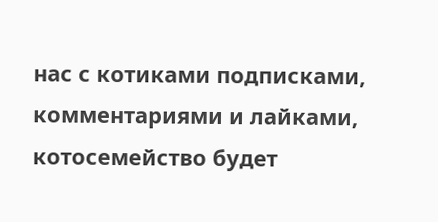нас с котиками подписками, комментариями и лайками, котосемейство будет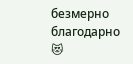безмерно благодарно 😻